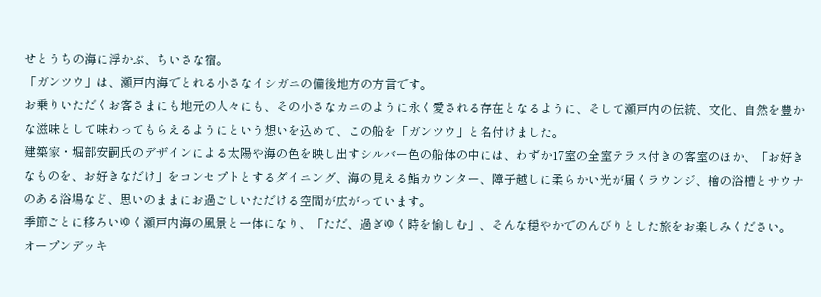せとうちの海に浮かぶ、ちいさな宿。
「ガンツウ」は、瀬戸内海でとれる小さなイシガニの備後地方の方言です。
お乗りいただくお客さまにも地元の人々にも、その小さなカニのように永く愛される存在となるように、そして瀬戸内の伝統、文化、自然を豊かな滋味として味わってもらえるようにという想いを込めて、この船を「ガンツウ」と名付けました。
建築家・堀部安嗣氏のデザインによる太陽や海の色を映し出すシルバー色の船体の中には、わずか17室の全室テラス付きの客室のほか、「お好きなものを、お好きなだけ」をコンセプトとするダイニング、海の見える鮨カウンター、障子越しに柔らかい光が届くラウンジ、檜の浴槽とサウナのある浴場など、思いのままにお過ごしいただける空間が広がっています。
季節ごとに移ろいゆく瀬戸内海の風景と一体になり、「ただ、過ぎゆく時を愉しむ」、そんな穏やかでのんびりとした旅をお楽しみください。
オープンデッキ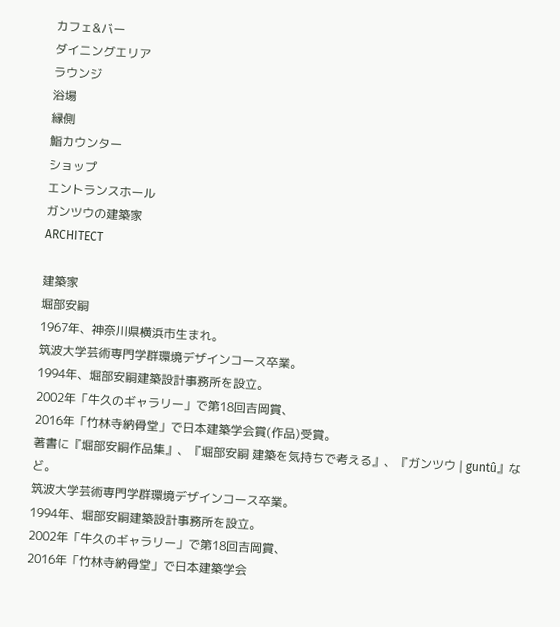カフェ&バー
ダイニングエリア
ラウンジ
浴場
縁側
鮨カウンター
ショップ
エントランスホール
ガンツウの建築家
ARCHITECT

建築家
堀部安嗣
1967年、神奈川県横浜市生まれ。
筑波大学芸術専門学群環境デザインコース卒業。
1994年、堀部安嗣建築設計事務所を設立。
2002年「牛久のギャラリー」で第18回吉岡賞、
2016年「竹林寺納骨堂」で日本建築学会賞(作品)受賞。
著書に『堀部安嗣作品集』、『堀部安嗣 建築を気持ちで考える』、『ガンツウ | guntû』など。
筑波大学芸術専門学群環境デザインコース卒業。
1994年、堀部安嗣建築設計事務所を設立。
2002年「牛久のギャラリー」で第18回吉岡賞、
2016年「竹林寺納骨堂」で日本建築学会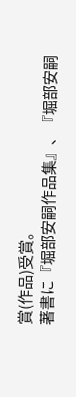賞(作品)受賞。
著書に『堀部安嗣作品集』、『堀部安嗣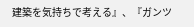建築を気持ちで考える』、『ガンツ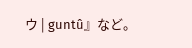ウ | guntû』など。